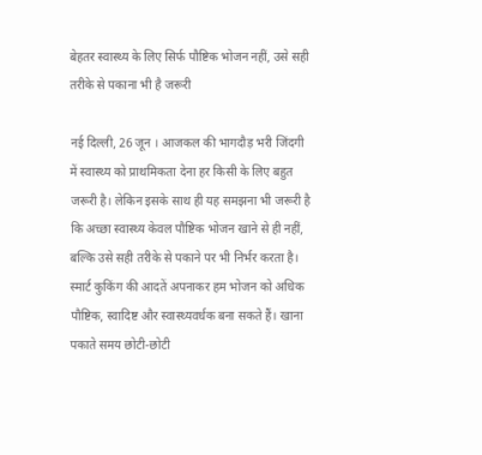बेहतर स्वास्थ्य के लिए सिर्फ पौष्टिक भोजन नहीं, उसे सही तरीके से पकाना भी है जरूरी

नई दिल्ली, 26 जून । आजकल की भागदौड़ भरी जिंदगी में स्वास्थ्य को प्राथमिकता देना हर किसी के लिए बहुत जरूरी है। लेकिन इसके साथ ही यह समझना भी जरूरी है कि अच्छा स्वास्थ्य केवल पौष्टिक भोजन खाने से ही नहीं, बल्कि उसे सही तरीके से पकाने पर भी निर्भर करता है। स्मार्ट कुकिंग की आदतें अपनाकर हम भोजन को अधिक पौष्टिक, स्वादिष्ट और स्वास्थ्यवर्धक बना सकते हैं। खाना पकाते समय छोटी-छोटी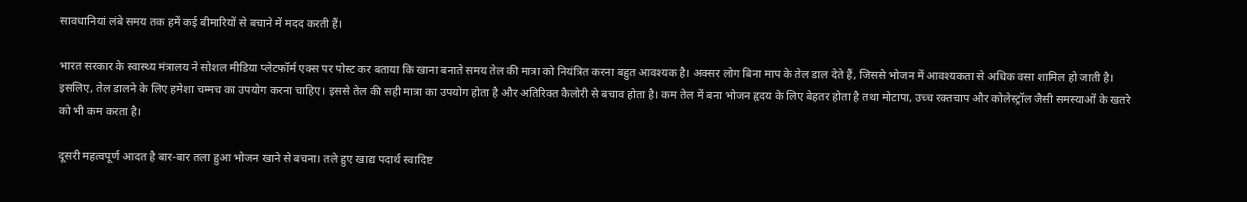सावधानियां लंबे समय तक हमें कई बीमारियों से बचाने में मदद करती हैं।

भारत सरकार के स्वास्थ्य मंत्रालय ने सोशल मीडिया प्लेटफॉर्म एक्स पर पोस्ट कर बताया कि खाना बनाते समय तेल की मात्रा को नियंत्रित करना बहुत आवश्यक है। अक्सर लोग बिना माप के तेल डाल देते हैं, जिससे भोजन में आवश्यकता से अधिक वसा शामिल हो जाती है। इसलिए, तेल डालने के लिए हमेशा चम्मच का उपयोग करना चाहिए। इससे तेल की सही मात्रा का उपयोग होता है और अतिरिक्त कैलोरी से बचाव होता है। कम तेल में बना भोजन हृदय के लिए बेहतर होता है तथा मोटापा, उच्च रक्तचाप और कोलेस्ट्रॉल जैसी समस्याओं के खतरे को भी कम करता है।

दूसरी महत्वपूर्ण आदत है बार-बार तला हुआ भोजन खाने से बचना। तले हुए खाद्य पदार्थ स्वादिष्ट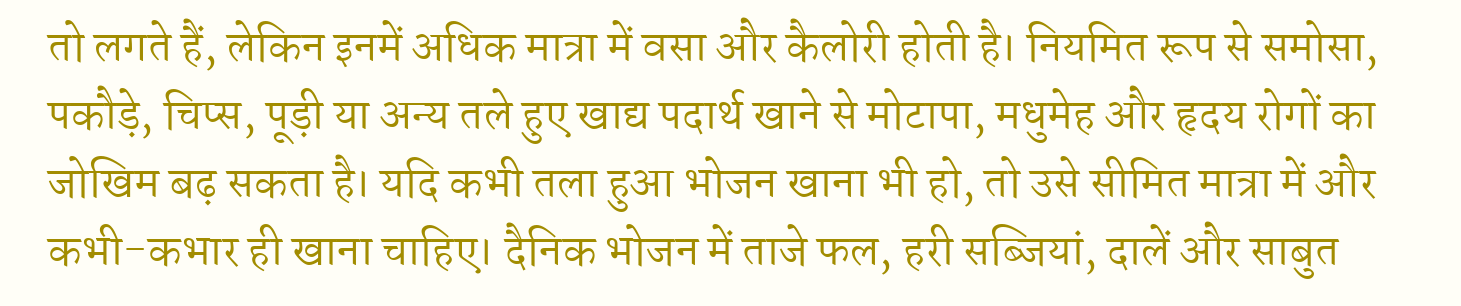तो लगते हैं, लेकिन इनमें अधिक मात्रा में वसा और कैलोरी होती है। नियमित रूप से समोसा, पकौड़े, चिप्स, पूड़ी या अन्य तले हुए खाद्य पदार्थ खाने से मोटापा, मधुमेह और हृदय रोगों का जोखिम बढ़ सकता है। यदि कभी तला हुआ भोजन खाना भी हो, तो उसे सीमित मात्रा में और कभी-कभार ही खाना चाहिए। दैनिक भोजन में ताजे फल, हरी सब्जियां, दालें और साबुत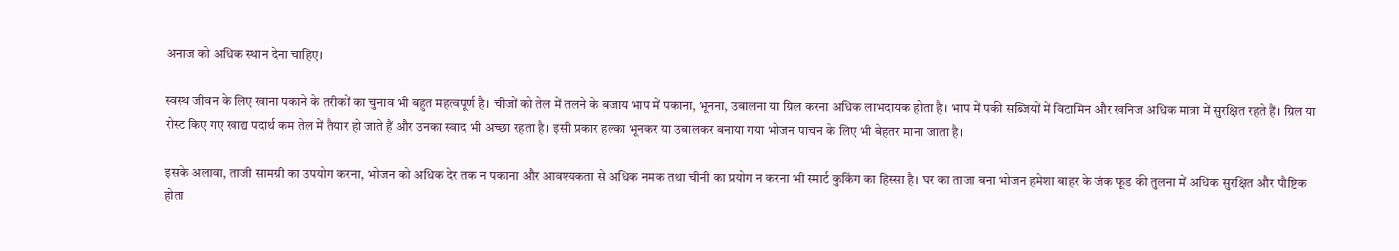अनाज को अधिक स्थान देना चाहिए।

स्वस्थ जीवन के लिए खाना पकाने के तरीकों का चुनाव भी बहुत महत्वपूर्ण है। चीजों को तेल में तलने के बजाय भाप में पकाना, भूनना, उबालना या ग्रिल करना अधिक लाभदायक होता है। भाप में पकी सब्जियों में विटामिन और खनिज अधिक मात्रा में सुरक्षित रहते हैं। ग्रिल या रोस्ट किए गए खाद्य पदार्थ कम तेल में तैयार हो जाते हैं और उनका स्वाद भी अच्छा रहता है। इसी प्रकार हल्का भूनकर या उबालकर बनाया गया भोजन पाचन के लिए भी बेहतर माना जाता है।

इसके अलावा, ताजी सामग्री का उपयोग करना, भोजन को अधिक देर तक न पकाना और आवश्यकता से अधिक नमक तथा चीनी का प्रयोग न करना भी स्मार्ट कुकिंग का हिस्सा है। घर का ताजा बना भोजन हमेशा बाहर के जंक फूड की तुलना में अधिक सुरक्षित और पौष्टिक होता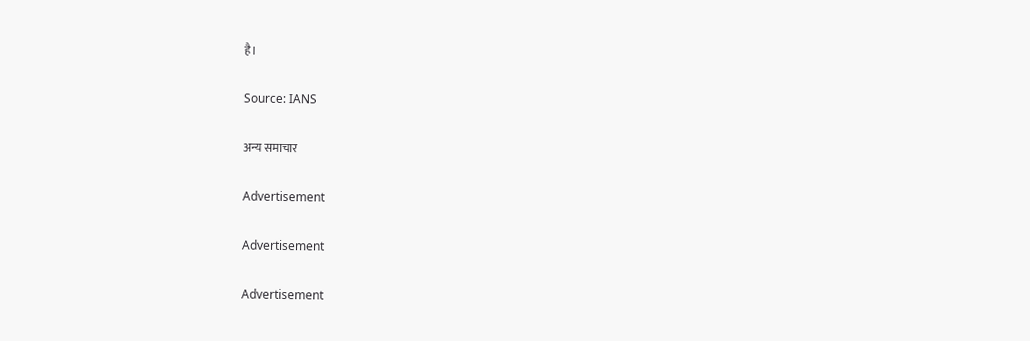है।

Source: IANS

अन्य समाचार

Advertisement

Advertisement

Advertisement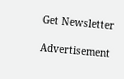Get Newsletter

Advertisement